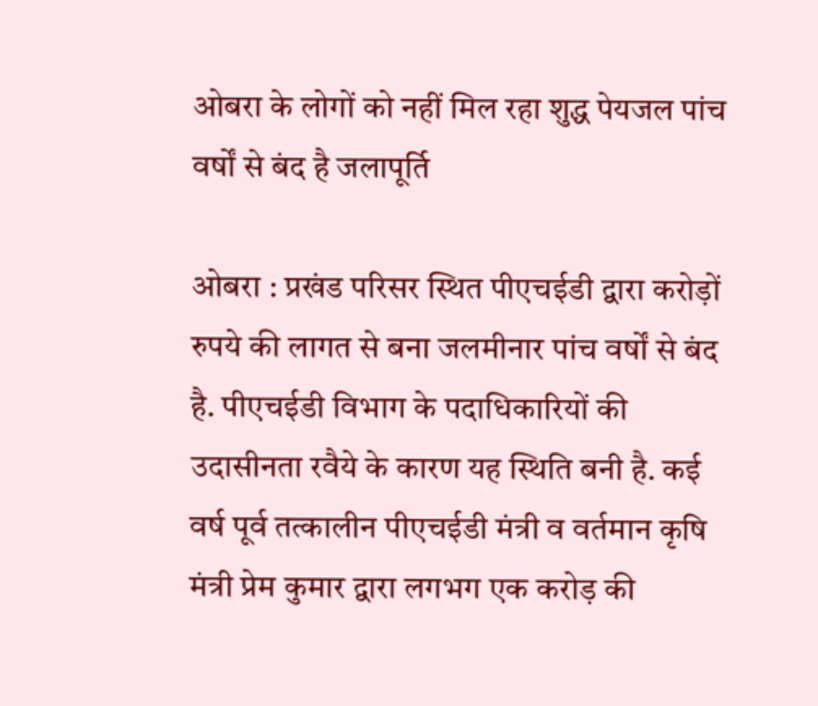ओबरा के लोगों को नहीं मिल रहा शुद्ध पेयजल पांच वर्षों से बंद है जलापूर्ति

ओबरा : प्रखंड परिसर स्थित पीएचईडी द्वारा करोड़ों रुपये की लागत से बना जलमीनार पांच वर्षों से बंद है. पीएचईडी विभाग के पदाधिकारियों की उदासीनता रवैये के कारण यह स्थिति बनी है. कई वर्ष पूर्व तत्कालीन पीएचईडी मंत्री व वर्तमान कृषि मंत्री प्रेम कुमार द्वारा लगभग एक करोड़ की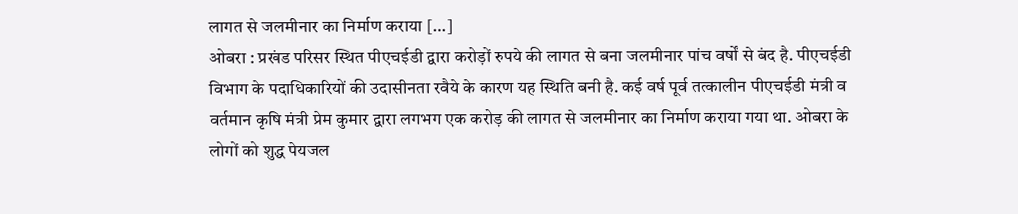लागत से जलमीनार का निर्माण कराया […]
ओबरा : प्रखंड परिसर स्थित पीएचईडी द्वारा करोड़ों रुपये की लागत से बना जलमीनार पांच वर्षों से बंद है. पीएचईडी विभाग के पदाधिकारियों की उदासीनता रवैये के कारण यह स्थिति बनी है. कई वर्ष पूर्व तत्कालीन पीएचईडी मंत्री व वर्तमान कृषि मंत्री प्रेम कुमार द्वारा लगभग एक करोड़ की लागत से जलमीनार का निर्माण कराया गया था. ओबरा के लोगों को शुद्ध पेयजल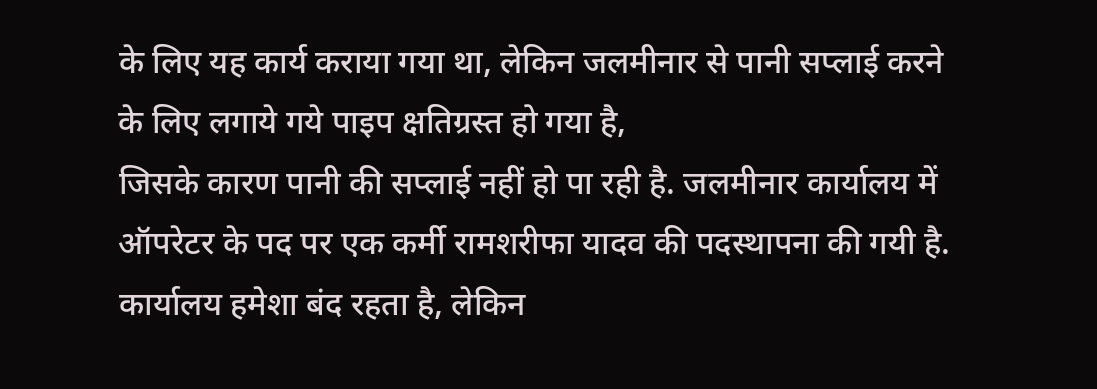के लिए यह कार्य कराया गया था, लेकिन जलमीनार से पानी सप्लाई करने के लिए लगाये गये पाइप क्षतिग्रस्त हो गया है,
जिसके कारण पानी की सप्लाई नहीं हो पा रही है. जलमीनार कार्यालय में ऑपरेटर के पद पर एक कर्मी रामशरीफा यादव की पदस्थापना की गयी है. कार्यालय हमेशा बंद रहता है, लेकिन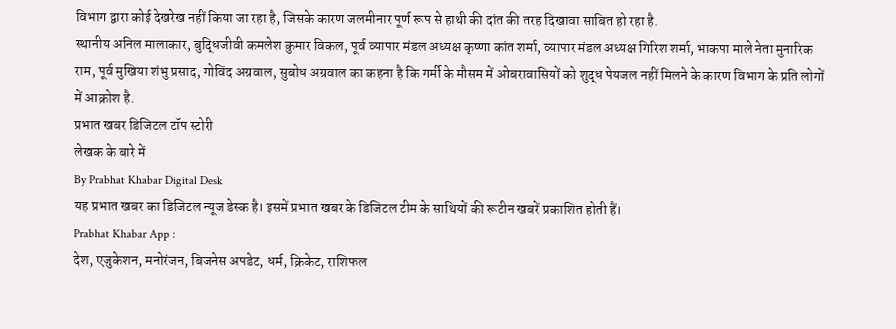विभाग द्वारा कोई देखरेख नहीं किया जा रहा है, जिसके कारण जलमीनार पूर्ण रूप से हाथी की दांत की तरह दिखावा साबित हो रहा है.
स्थानीय अनिल मालाकार, बुद्धिजीवी कमलेश कुमार विकल, पूर्व व्यापार मंडल अध्यक्ष कृष्णा कांत शर्मा, व्यापार मंडल अध्यक्ष गिरिश शर्मा, भाकपा माले नेता मुनारिक राम, पूर्व मुखिया शंभु प्रसाद, गोविंद अग्रवाल, सुबोध अग्रवाल का कहना है कि गर्मी के मौसम में ओबरावासियों को शुद्ध पेयजल नहीं मिलने के कारण विभाग के प्रति लोगों में आक्रोश है.
प्रभात खबर डिजिटल टॉप स्टोरी
लेखक के बारे में
By Prabhat Khabar Digital Desk
यह प्रभात खबर का डिजिटल न्यूज डेस्क है। इसमें प्रभात खबर के डिजिटल टीम के साथियों की रूटीन खबरें प्रकाशित होती हैं।
Prabhat Khabar App :
देश, एजुकेशन, मनोरंजन, बिजनेस अपडेट, धर्म, क्रिकेट, राशिफल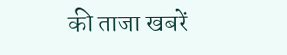की ताजा खबरें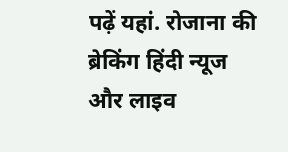पढ़ें यहां. रोजाना की ब्रेकिंग हिंदी न्यूज और लाइव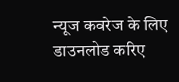न्यूज कवरेज के लिए डाउनलोड करिए